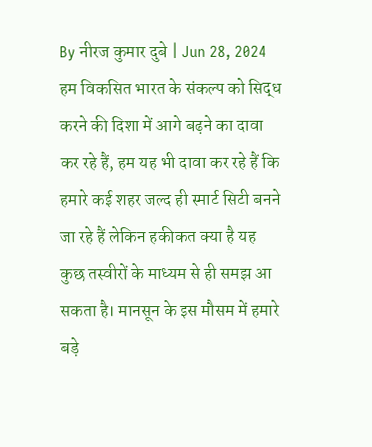By नीरज कुमार दुबे | Jun 28, 2024
हम विकसित भारत के संकल्प को सिद्ध करने की दिशा में आगे बढ़ने का दावा कर रहे हैं, हम यह भी दावा कर रहे हैं कि हमारे कई शहर जल्द ही स्मार्ट सिटी बनने जा रहे हैं लेकिन हकीकत क्या है यह कुछ तस्वीरों के माध्यम से ही समझ आ सकता है। मानसून के इस मौसम में हमारे बड़े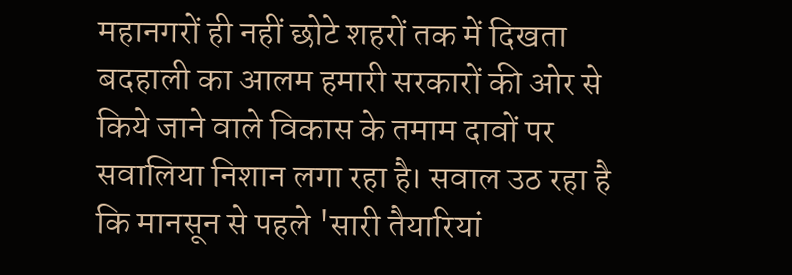महानगरों ही नहीं छोटे शहरों तक में दिखता बदहाली का आलम हमारी सरकारों की ओर से किये जाने वाले विकास के तमाम दावों पर सवालिया निशान लगा रहा है। सवाल उठ रहा है कि मानसून से पहले 'सारी तैयारियां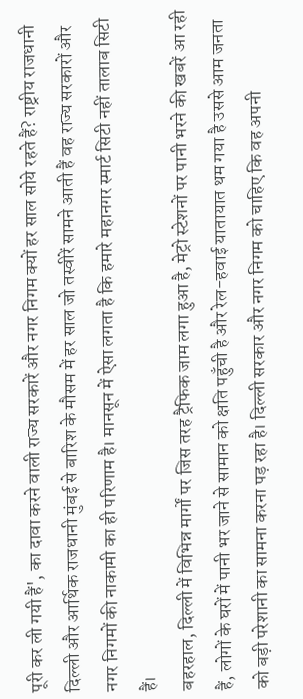पूरी कर ली गयी हैं', का दावा करने वाली राज्य सरकारें और नगर निगम क्यों हर साल सोये रहते हैं? राष्ट्रीय राजधानी दिल्ली और आर्थिक राजधानी मुंबई से बारिश के मौसम में हर साल जो तस्वीरें सामने आती हैं वह राज्य सरकारों और नगर निगमों की नाकामी का ही परिणाम है। मानसून में ऐसा लगता है कि हमारे महानगर स्मार्ट सिटी नहीं तालाब सिटी हैं।
बहरहाल, दिल्ली में विभिन्न मार्गों पर जिस तरह ट्रैफिक जाम लगा हुआ है, मेट्रो स्टेशनों पर पानी भरने की खबरें आ रही हैं, लोगों के घरों में पानी भर जाने से सामान को क्षति पहुँची है और रेल-हवाई यातायात थम गया है उससे आम जनता को बड़ी परेशानी का सामना करना पड़ रहा है। दिल्ली सरकार और नगर निगम को चाहिए कि वह अपनी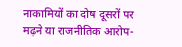नाकामियों का दोष दूसरों पर मढ़ने या राजनीतिक आरोप-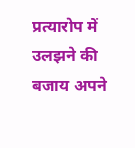प्रत्यारोप में उलझने की बजाय अपने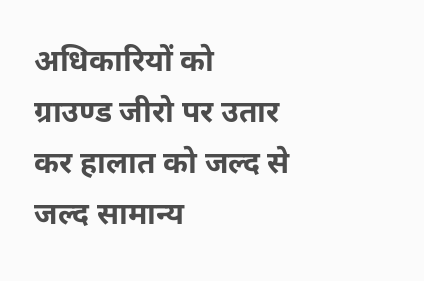अधिकारियों को ग्राउण्ड जीरो पर उतार कर हालात को जल्द से जल्द सामान्य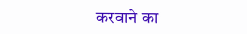करवाने का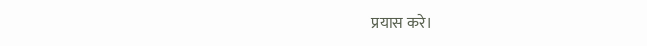प्रयास करे।